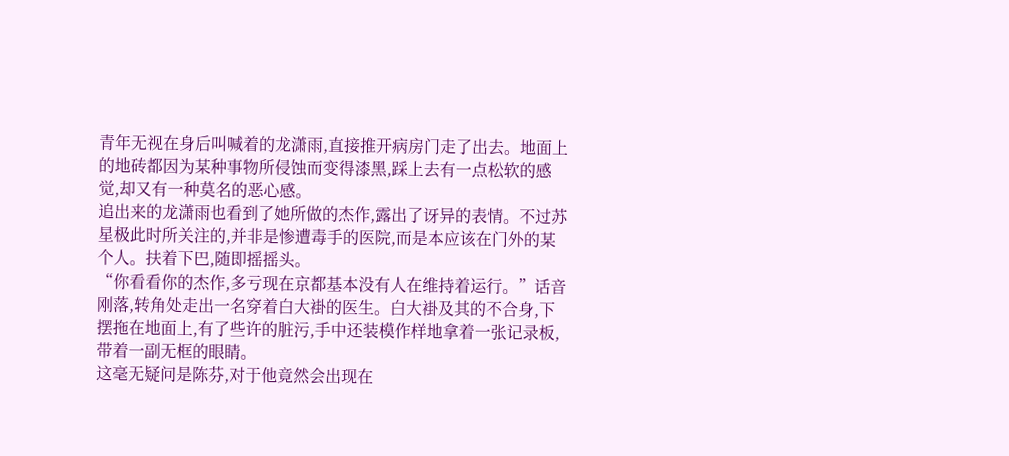青年无视在身后叫喊着的龙潇雨,直接推开病房门走了出去。地面上的地砖都因为某种事物所侵蚀而变得漆黑,踩上去有一点松软的感觉,却又有一种莫名的恶心感。
追出来的龙潇雨也看到了她所做的杰作,露出了讶异的表情。不过苏星极此时所关注的,并非是惨遭毒手的医院,而是本应该在门外的某个人。扶着下巴,随即摇摇头。
“你看看你的杰作,多亏现在京都基本没有人在维持着运行。”话音刚落,转角处走出一名穿着白大褂的医生。白大褂及其的不合身,下摆拖在地面上,有了些许的脏污,手中还装模作样地拿着一张记录板,带着一副无框的眼睛。
这毫无疑问是陈芬,对于他竟然会出现在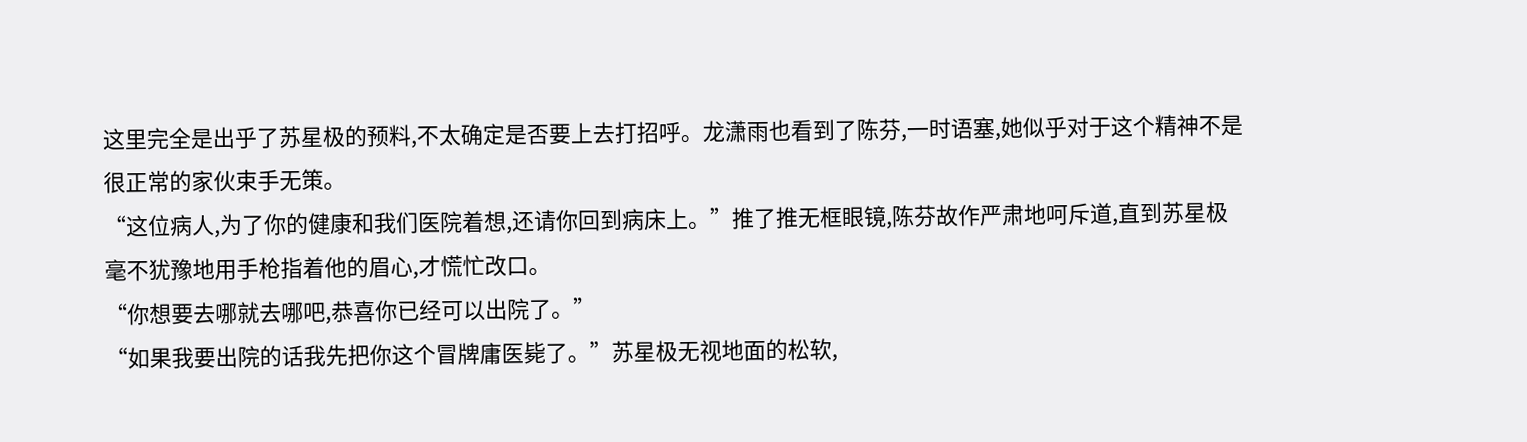这里完全是出乎了苏星极的预料,不太确定是否要上去打招呼。龙潇雨也看到了陈芬,一时语塞,她似乎对于这个精神不是很正常的家伙束手无策。
“这位病人,为了你的健康和我们医院着想,还请你回到病床上。”推了推无框眼镜,陈芬故作严肃地呵斥道,直到苏星极毫不犹豫地用手枪指着他的眉心,才慌忙改口。
“你想要去哪就去哪吧,恭喜你已经可以出院了。”
“如果我要出院的话我先把你这个冒牌庸医毙了。”苏星极无视地面的松软,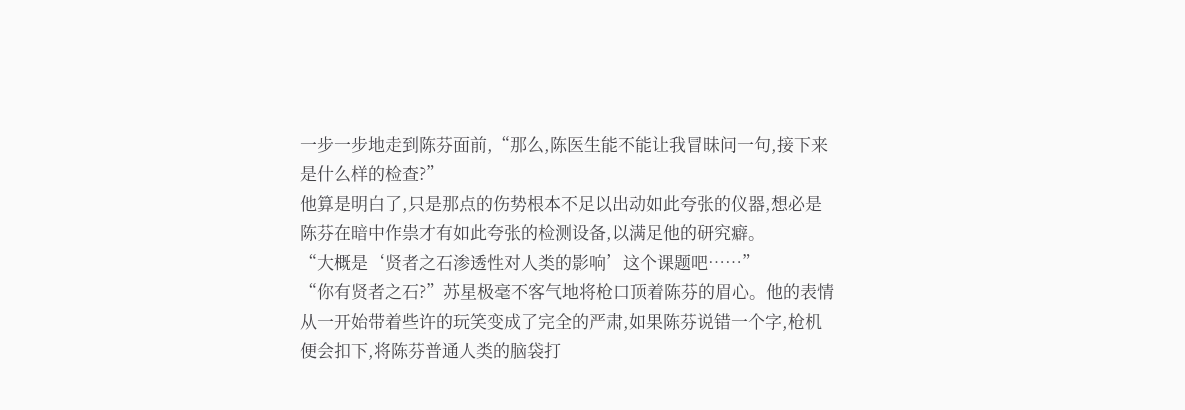一步一步地走到陈芬面前,“那么,陈医生能不能让我冒昧问一句,接下来是什么样的检查?”
他算是明白了,只是那点的伤势根本不足以出动如此夸张的仪器,想必是陈芬在暗中作祟才有如此夸张的检测设备,以满足他的研究癖。
“大概是‘贤者之石渗透性对人类的影响’这个课题吧……”
“你有贤者之石?”苏星极毫不客气地将枪口顶着陈芬的眉心。他的表情从一开始带着些许的玩笑变成了完全的严肃,如果陈芬说错一个字,枪机便会扣下,将陈芬普通人类的脑袋打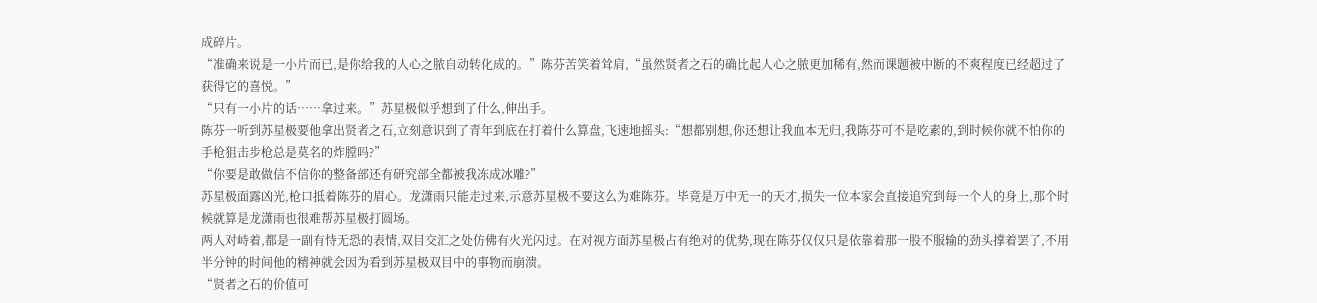成碎片。
“准确来说是一小片而已,是你给我的人心之脓自动转化成的。”陈芬苦笑着耸肩,“虽然贤者之石的确比起人心之脓更加稀有,然而课题被中断的不爽程度已经超过了获得它的喜悦。”
“只有一小片的话……拿过来。”苏星极似乎想到了什么,伸出手。
陈芬一听到苏星极要他拿出贤者之石,立刻意识到了青年到底在打着什么算盘,飞速地摇头:“想都别想,你还想让我血本无归,我陈芬可不是吃素的,到时候你就不怕你的手枪狙击步枪总是莫名的炸膛吗?”
“你要是敢做信不信你的整备部还有研究部全都被我冻成冰雕?”
苏星极面露凶光,枪口抵着陈芬的眉心。龙潇雨只能走过来,示意苏星极不要这么为难陈芬。毕竟是万中无一的天才,损失一位本家会直接追究到每一个人的身上,那个时候就算是龙潇雨也很难帮苏星极打圆场。
两人对峙着,都是一副有恃无恐的表情,双目交汇之处仿佛有火光闪过。在对视方面苏星极占有绝对的优势,现在陈芬仅仅只是依靠着那一股不服输的劲头撑着罢了,不用半分钟的时间他的精神就会因为看到苏星极双目中的事物而崩溃。
“贤者之石的价值可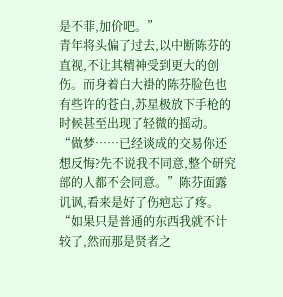是不菲,加价吧。”
青年将头偏了过去,以中断陈芬的直视,不让其精神受到更大的创伤。而身着白大褂的陈芬脸色也有些许的苍白,苏星极放下手枪的时候甚至出现了轻微的摇动。
“做梦……已经谈成的交易你还想反悔?先不说我不同意,整个研究部的人都不会同意。”陈芬面露讥讽,看来是好了伤疤忘了疼。
“如果只是普通的东西我就不计较了,然而那是贤者之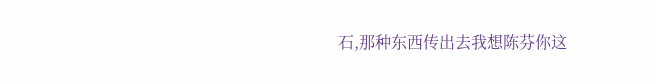石,那种东西传出去我想陈芬你这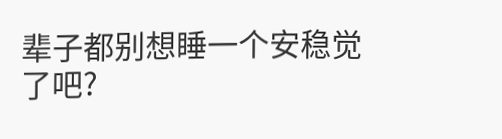辈子都别想睡一个安稳觉了吧?